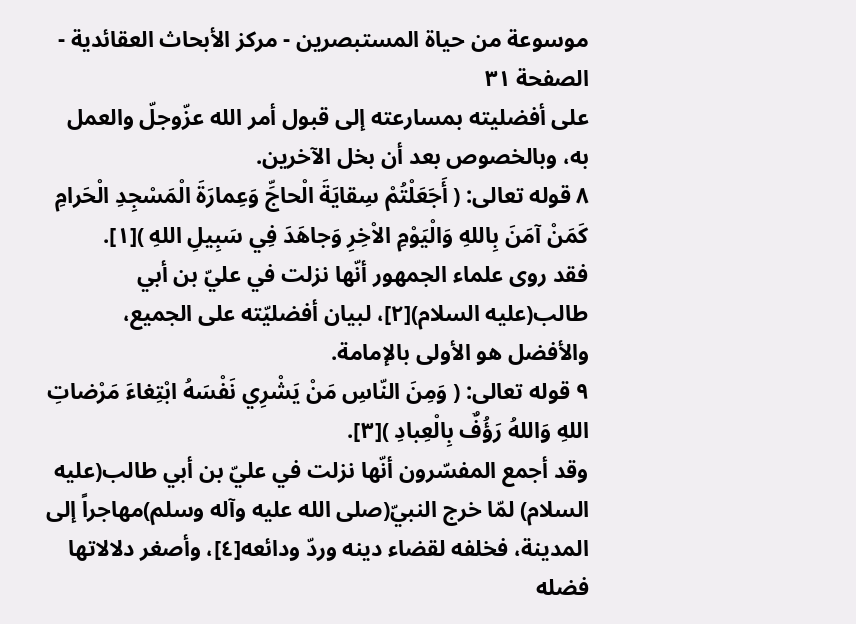موسوعة من حياة المستبصرين - مركز الأبحاث العقائدية - الصفحة ٣١
على أفضليته بمسارعته إلى قبول أمر الله عزّوجلّ والعمل به، وبالخصوص بعد أن بخل الآخرين.
٨ قوله تعالى: ( أَجَعَلْتُمْ سِقايَةَ الْحاجِّ وَعِمارَةَ الْمَسْجِدِ الْحَرامِ كَمَنْ آمَنَ بِاللهِ وَالْيَوْمِ الاْخِرِ وَجاهَدَ فِي سَبِيلِ اللهِ )[١].
فقد روى علماء الجمهور أنّها نزلت في عليّ بن أبي طالب(عليه السلام)[٢]، لبيان أفضليّته على الجميع، والأفضل هو الأولى بالإمامة.
٩ قوله تعالى: ( وَمِنَ النّاسِ مَنْ يَشْرِي نَفْسَهُ ابْتِغاءَ مَرْضاتِ اللهِ وَاللهُ رَؤُفٌ بِالْعِبادِ )[٣].
وقد أجمع المفسّرون أنّها نزلت في عليّ بن أبي طالب(عليه السلام) لمّا خرج النبيّ(صلى الله عليه وآله وسلم)مهاجراً إلى المدينة، فخلفه لقضاء دينه وردّ ودائعه[٤]، وأصغر دلالاتها فضله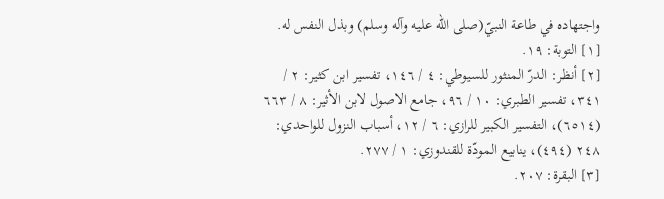واجتهاده في طاعة النبيّ(صلى الله عليه وآله وسلم) وبذل النفس له.
[١] التوبة: ١٩.
[٢] أنظر: الدرّ المنثور للسيوطي: ٤ / ١٤٦، تفسير ابن كثير: ٢ / ٣٤١، تفسير الطبري: ١٠ / ٩٦، جامع الاصول لابن الأثير: ٨ / ٦٦٣ (٦٥١٤)، التفسير الكبير للرازي: ٦ / ١٢، أسباب النزول للواحدي: ٢٤٨ (٤٩٤)، ينابيع المودّة للقندوزي: ١ / ٢٧٧.
[٣] البقرة: ٢٠٧.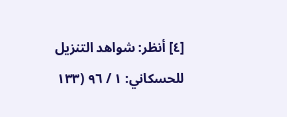[٤] أنظر: شواهد التنزيل للحسكاني: ١ / ٩٦ (١٣٣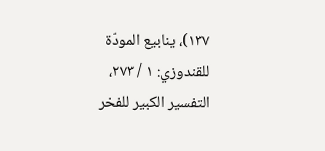١٣٧)، ينابيع المودّة للقندوزي: ١ / ٢٧٣، التفسير الكبير للفخر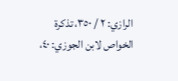الرازي: ٢ / ٣٥٠، تذكرة الخواص لابن الجوزي: ٤٠،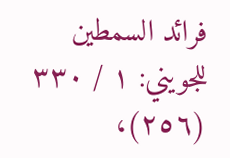فرائد السمطين للجويني: ١ / ٣٣٠ (٢٥٦)،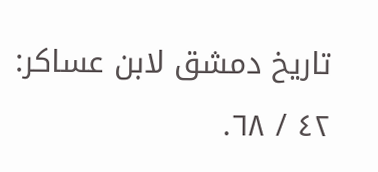تاريخ دمشق لابن عساكر: ٤٢ / ٦٨.